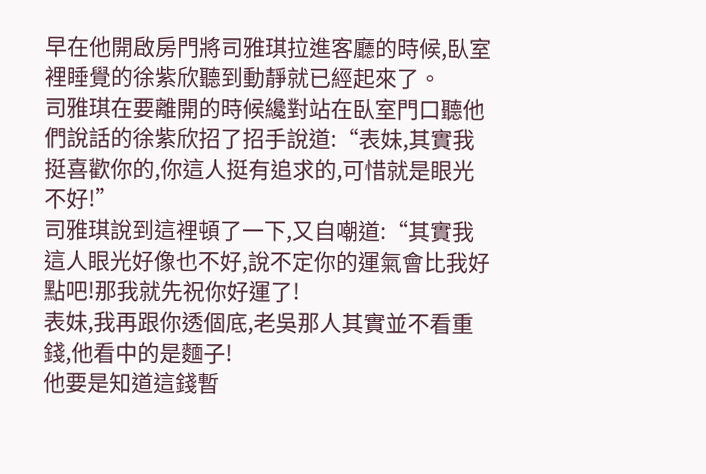早在他開啟房門將司雅琪拉進客廳的時候,臥室裡睡覺的徐紫欣聽到動靜就已經起來了。
司雅琪在要離開的時候纔對站在臥室門口聽他們說話的徐紫欣招了招手說道:“表妹,其實我挺喜歡你的,你這人挺有追求的,可惜就是眼光不好!”
司雅琪說到這裡頓了一下,又自嘲道:“其實我這人眼光好像也不好,說不定你的運氣會比我好點吧!那我就先祝你好運了!
表妹,我再跟你透個底,老吳那人其實並不看重錢,他看中的是麵子!
他要是知道這錢暫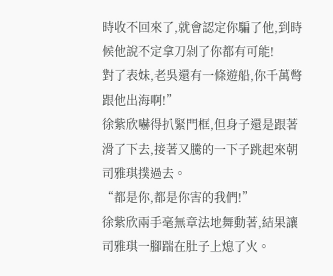時收不回來了,就會認定你騙了他,到時候他說不定拿刀剁了你都有可能!
對了表妹,老吳還有一條遊船,你千萬彆跟他出海啊!”
徐紫欣嚇得扒緊門框,但身子還是跟著滑了下去,接著又騰的一下子跳起來朝司雅琪撲過去。
“都是你,都是你害的我們!”
徐紫欣兩手毫無章法地舞動著,結果讓司雅琪一腳踹在肚子上熄了火。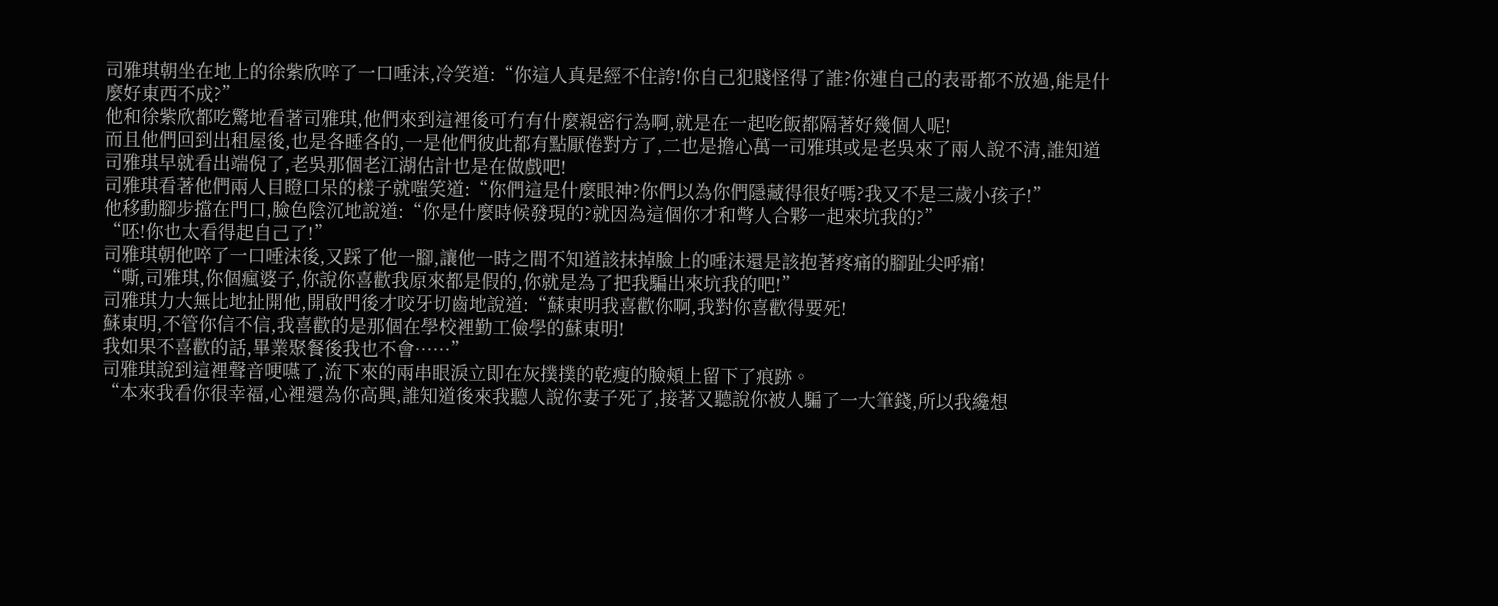司雅琪朝坐在地上的徐紫欣啐了一口唾沫,冷笑道:“你這人真是經不住誇!你自己犯賤怪得了誰?你連自己的表哥都不放過,能是什麼好東西不成?”
他和徐紫欣都吃驚地看著司雅琪,他們來到這裡後可冇有什麼親密行為啊,就是在一起吃飯都隔著好幾個人呢!
而且他們回到出租屋後,也是各睡各的,一是他們彼此都有點厭倦對方了,二也是擔心萬一司雅琪或是老吳來了兩人說不清,誰知道司雅琪早就看出端倪了,老吳那個老江湖估計也是在做戲吧!
司雅琪看著他們兩人目瞪口呆的樣子就嗤笑道:“你們這是什麼眼神?你們以為你們隱藏得很好嗎?我又不是三歲小孩子!”
他移動腳步擋在門口,臉色陰沉地說道:“你是什麼時候發現的?就因為這個你才和彆人合夥一起來坑我的?”
“呸!你也太看得起自己了!”
司雅琪朝他啐了一口唾沫後,又踩了他一腳,讓他一時之間不知道該抹掉臉上的唾沫還是該抱著疼痛的腳趾尖呼痛!
“嘶,司雅琪,你個瘋婆子,你說你喜歡我原來都是假的,你就是為了把我騙出來坑我的吧!”
司雅琪力大無比地扯開他,開啟門後才咬牙切齒地說道:“蘇東明我喜歡你啊,我對你喜歡得要死!
蘇東明,不管你信不信,我喜歡的是那個在學校裡勤工儉學的蘇東明!
我如果不喜歡的話,畢業聚餐後我也不會……”
司雅琪說到這裡聲音哽嚥了,流下來的兩串眼淚立即在灰撲撲的乾瘦的臉頰上留下了痕跡。
“本來我看你很幸福,心裡還為你高興,誰知道後來我聽人說你妻子死了,接著又聽說你被人騙了一大筆錢,所以我纔想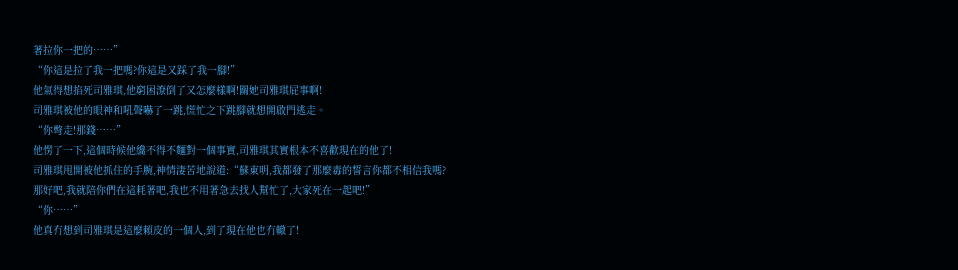著拉你一把的……”
“你這是拉了我一把嗎?你這是又踩了我一腳!”
他氣得想掐死司雅琪,他窮困潦倒了又怎麼樣啊!關她司雅琪屁事啊!
司雅琪被他的眼神和吼聲嚇了一跳,慌忙之下跳腳就想開啟門逃走。
“你彆走!那錢……”
他愣了一下,這個時候他纔不得不麵對一個事實,司雅琪其實根本不喜歡現在的他了!
司雅琪甩開被他抓住的手腕,神情淒苦地說道:“蘇東明,我都發了那麼毒的誓言你都不相信我嗎?
那好吧,我就陪你們在這耗著吧,我也不用著急去找人幫忙了,大家死在一起吧!”
“你……”
他真冇想到司雅琪是這麼賴皮的一個人,到了現在他也冇轍了!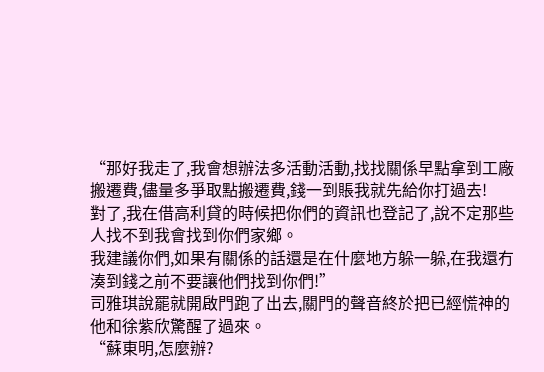“那好我走了,我會想辦法多活動活動,找找關係早點拿到工廠搬遷費,儘量多爭取點搬遷費,錢一到賬我就先給你打過去!
對了,我在借高利貸的時候把你們的資訊也登記了,說不定那些人找不到我會找到你們家鄉。
我建議你們,如果有關係的話還是在什麼地方躲一躲,在我還冇湊到錢之前不要讓他們找到你們!”
司雅琪說罷就開啟門跑了出去,關門的聲音終於把已經慌神的他和徐紫欣驚醒了過來。
“蘇東明,怎麼辦?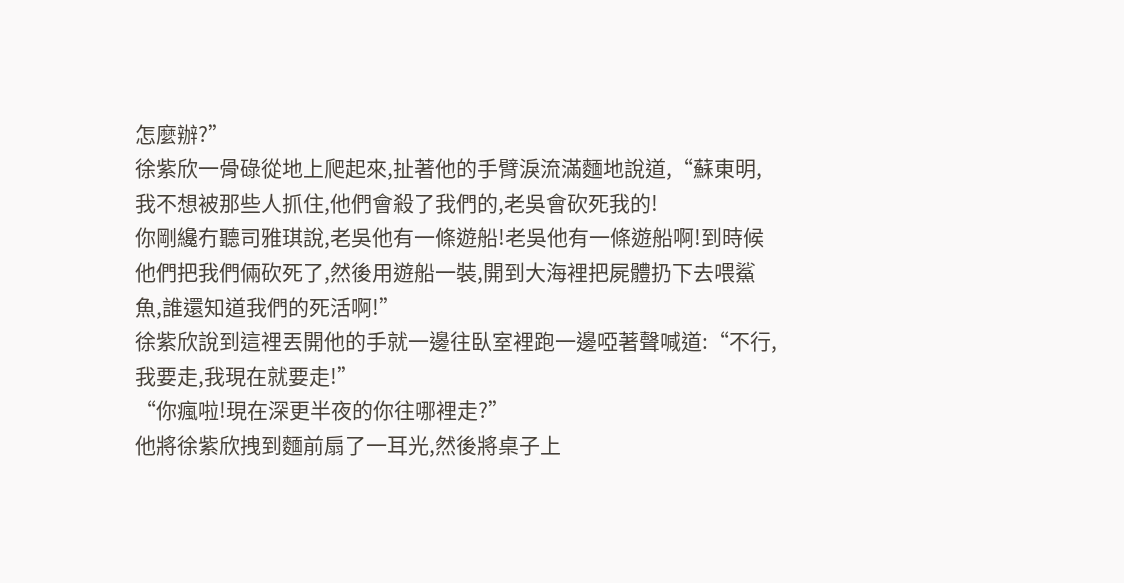怎麼辦?”
徐紫欣一骨碌從地上爬起來,扯著他的手臂淚流滿麵地說道,“蘇東明,我不想被那些人抓住,他們會殺了我們的,老吳會砍死我的!
你剛纔冇聽司雅琪說,老吳他有一條遊船!老吳他有一條遊船啊!到時候他們把我們倆砍死了,然後用遊船一裝,開到大海裡把屍體扔下去喂鯊魚,誰還知道我們的死活啊!”
徐紫欣說到這裡丟開他的手就一邊往臥室裡跑一邊啞著聲喊道:“不行,我要走,我現在就要走!”
“你瘋啦!現在深更半夜的你往哪裡走?”
他將徐紫欣拽到麵前扇了一耳光,然後將桌子上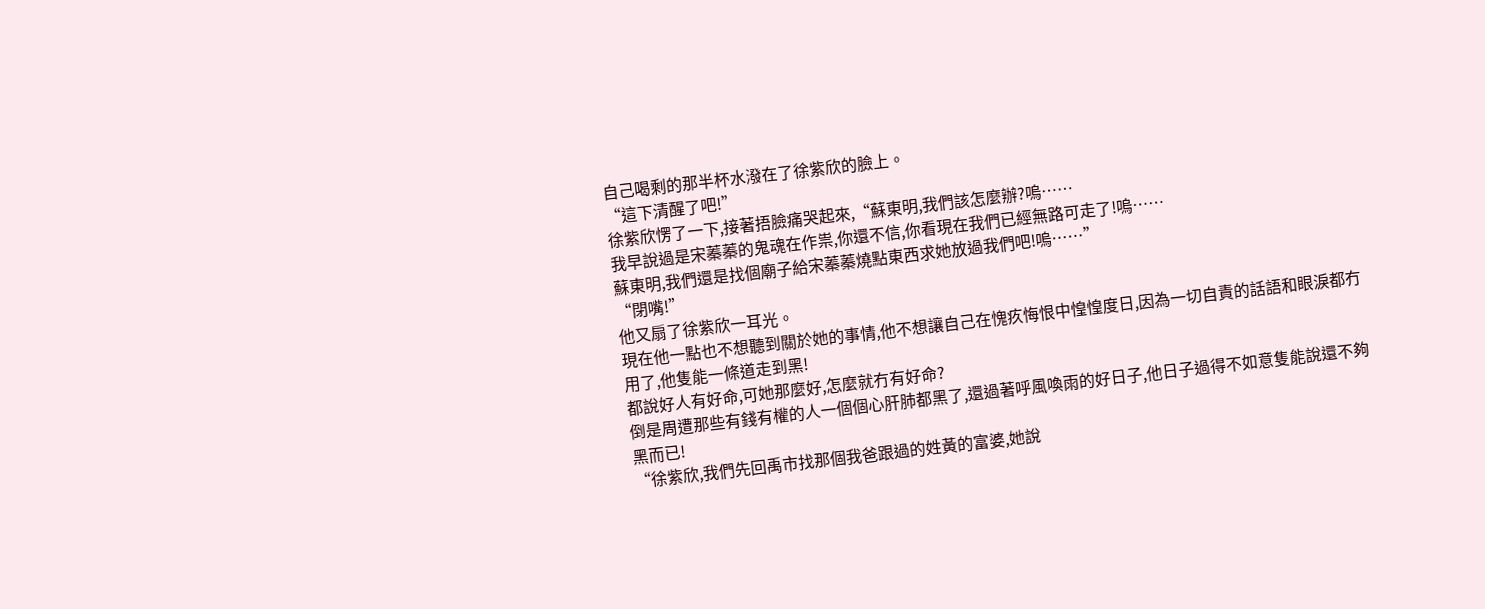自己喝剩的那半杯水潑在了徐紫欣的臉上。
“這下清醒了吧!”
徐紫欣愣了一下,接著捂臉痛哭起來,“蘇東明,我們該怎麼辦?嗚……
我早說過是宋蓁蓁的鬼魂在作祟,你還不信,你看現在我們已經無路可走了!嗚……
蘇東明,我們還是找個廟子給宋蓁蓁燒點東西求她放過我們吧!嗚……”
“閉嘴!”
他又扇了徐紫欣一耳光。
現在他一點也不想聽到關於她的事情,他不想讓自己在愧疚悔恨中惶惶度日,因為一切自責的話語和眼淚都冇用了,他隻能一條道走到黑!
都說好人有好命,可她那麼好,怎麼就冇有好命?
倒是周遭那些有錢有權的人一個個心肝肺都黑了,還過著呼風喚雨的好日子,他日子過得不如意隻能說還不夠黑而已!
“徐紫欣,我們先回禹市找那個我爸跟過的姓黃的富婆,她說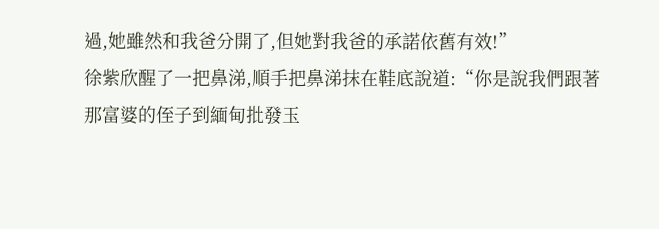過,她雖然和我爸分開了,但她對我爸的承諾依舊有效!”
徐紫欣醒了一把鼻涕,順手把鼻涕抹在鞋底說道:“你是說我們跟著那富婆的侄子到緬甸批發玉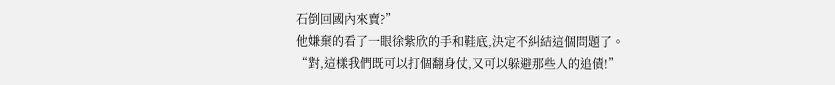石倒回國內來賣?”
他嫌棄的看了一眼徐紫欣的手和鞋底,決定不糾結這個問題了。
“對,這樣我們既可以打個翻身仗,又可以躲避那些人的追債!”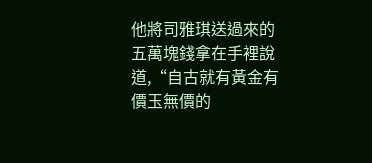他將司雅琪送過來的五萬塊錢拿在手裡說道,“自古就有黃金有價玉無價的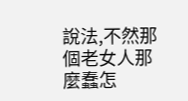說法,不然那個老女人那麼蠢怎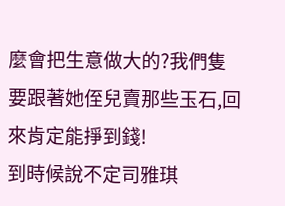麼會把生意做大的?我們隻要跟著她侄兒賣那些玉石,回來肯定能掙到錢!
到時候說不定司雅琪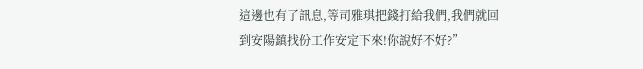這邊也有了訊息,等司雅琪把錢打給我們,我們就回到安陽鎮找份工作安定下來!你說好不好?”